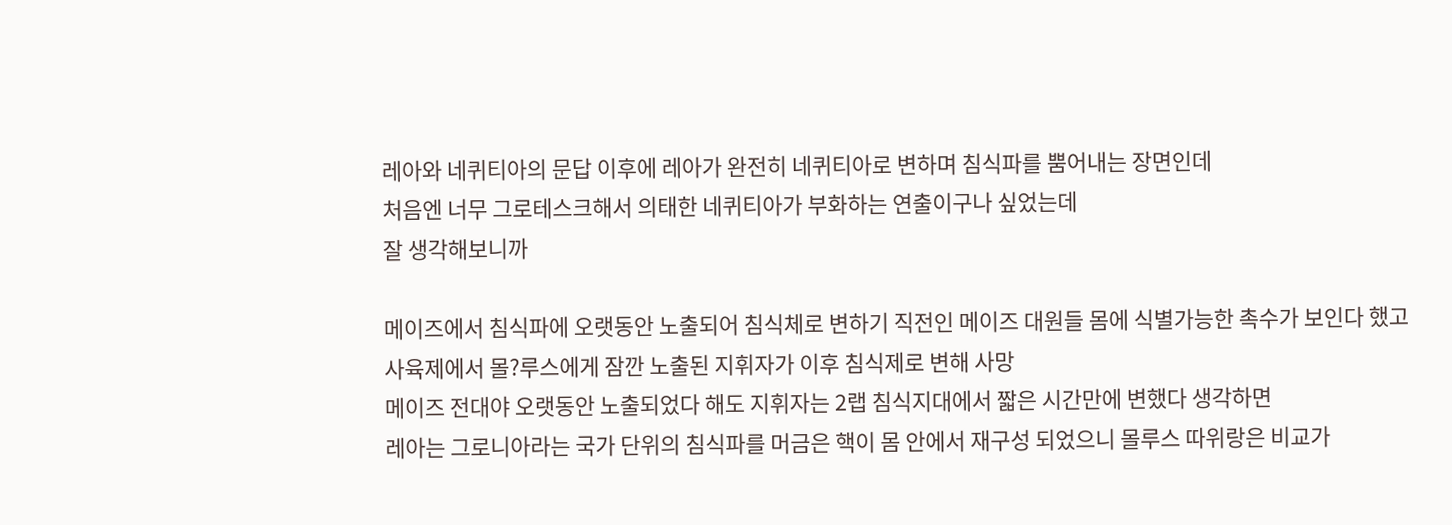레아와 네퀴티아의 문답 이후에 레아가 완전히 네퀴티아로 변하며 침식파를 뿜어내는 장면인데
처음엔 너무 그로테스크해서 의태한 네퀴티아가 부화하는 연출이구나 싶었는데
잘 생각해보니까

메이즈에서 침식파에 오랫동안 노출되어 침식체로 변하기 직전인 메이즈 대원들 몸에 식별가능한 촉수가 보인다 했고
사육제에서 몰?루스에게 잠깐 노출된 지휘자가 이후 침식제로 변해 사망
메이즈 전대야 오랫동안 노출되었다 해도 지휘자는 2랩 침식지대에서 짧은 시간만에 변했다 생각하면
레아는 그로니아라는 국가 단위의 침식파를 머금은 핵이 몸 안에서 재구성 되었으니 몰루스 따위랑은 비교가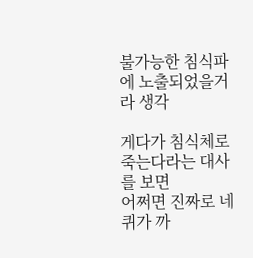불가능한 침식파에 노출되었을거라 생각

게다가 침식체로 죽는다라는 대사를 보면
어쩌면 진짜로 네퀴가 까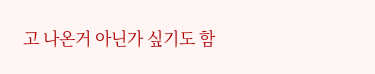고 나온거 아닌가 싶기도 함